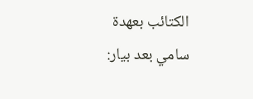الكتائب بعهدة سامي بعد بيار: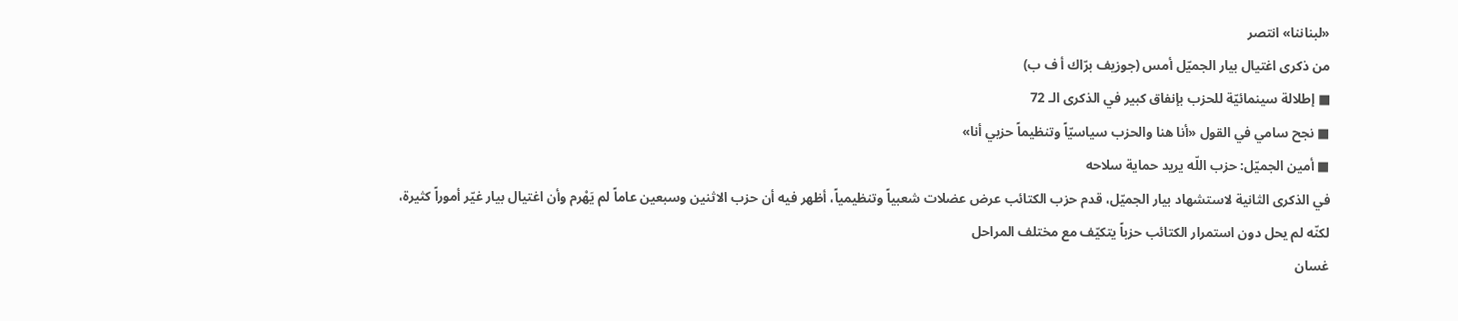«لبناننا» انتصر
من ذكرى اغتيال بيار الجميّل أمس (جوزيف برّاك أ ف ب)
■ إطلالة سينمائيّة للحزب بإنفاق كبير في الذكرى الـ 72
■ نجح سامي في القول «أنا هنا والحزب سياسيّاً وتنظيماً حزبي أنا»
■ أمين الجميّل: حزب اللّه يريد حماية سلاحه
في الذكرى الثانية لاستشهاد بيار الجميّل، قدم حزب الكتائب عرض عضلات شعبياً وتنظيمياً، أظهر فيه أن حزب الاثنين وسبعين عاماً لم يَهْرم وأن اغتيال بيار غيّر أموراً كثيرة، لكنّه لم يحل دون استمرار الكتائب حزباً يتكيّف مع مختلف المراحل
غسان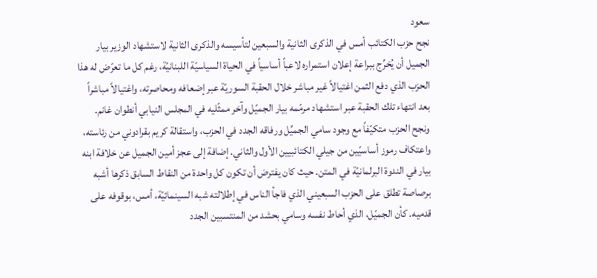سعود
نجح حزب الكتائب أمس في الذكرى الثانية والسبعين لتأسيسه والذكرى الثانية لاستشهاد الوزير بيار الجميل أن يُخرِّج ببراعة إعلان استمراره لاعباً أساسياً في الحياة السياسيّة اللبنانيّة، رغم كل ما تعرّض له هذا الحزب الذي دفع الثمن اغتيالاً غير مباشر خلال الحقبة السوريّة عبر إضعافه ومحاصرته، واغتيالاً مباشراً بعد انتهاء تلك الحقبة عبر استشهاد مرمّمه بيار الجميّل وآخر ممثّليه في المجلس النيابي أنطوان غانم.
ونجح الحزب متكيّفاً مع وجود سامي الجميِّل ورفاقه الجدد في الحزب، واستقالة كريم بقرادوني من رئاسته، واعتكاف رموز أساسيّين من جيلي الكتائبيين الأول والثاني. إضافة إلى عجز أمين الجميل عن خلافة ابنه بيار في الندوة البرلمانيّة في المتن. حيث كان يفترض أن تكون كل واحدة من النقاط السابق ذكرها أشبه برصاصة تطلق على الحزب السبعيني الذي فاجأ الناس في إطلالته شبه السينمائيّة، أمس، بوقوفه على قدميه. كأن الجميّل، الذي أحاط نفسه وسامي بحشد من المنتسبين الجدد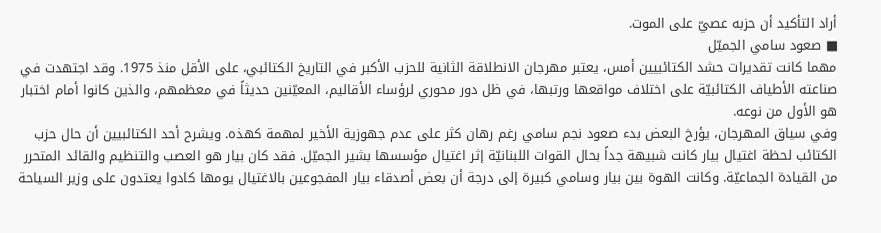أراد التأكيد أن حزبه عصيّ على الموت.
■ صعود سامي الجميّل
مهما كانت تقديرات حشد الكتائبيين أمس، يعتبر مهرجان الانطلاقة الثانية للحزب الأكبر في التاريخ الكتائبي، على الأقل منذ 1975. وقد اجتهدت في صناعته الأطياف الكتائبيّة على اختلاف مواقعها ورتبها، في ظل دور محوري لرؤساء الأقاليم، المعيّنين حديثاً في معظمهم، والذين كانوا أمام اختبار هو الأول من نوعه.
وفي سياق المهرجان، يؤرخ البعض بدء صعود نجم سامي رغم رهان كثر على عدم جهوزية الأخير لمهمة كهذه. ويشرح أحد الكتائبيين أن حال حزب الكتائب لحظة اغتيال بيار كانت شبيهة جداً بحال القوات اللبنانيّة إثر اغتيال مؤسسها بشير الجميّل. فقد كان بيار هو العصب والتنظيم والقائد المتحرر من القيادة الجماعيّة. وكانت الهوة بين بيار وسامي كبيرة إلى درجة أن بعض أصدقاء بيار المفجوعين بالاغتيال يومها كادوا يعتدون على وزير السياحة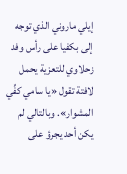إيلي ماروني الذي توجه إلى بكفيا على رأس وفد زحلاوي للتعزية يحمل لافتة تقول «يا سامي كفِّي المشوار». وبالتالي لم يكن أحد يجرؤ على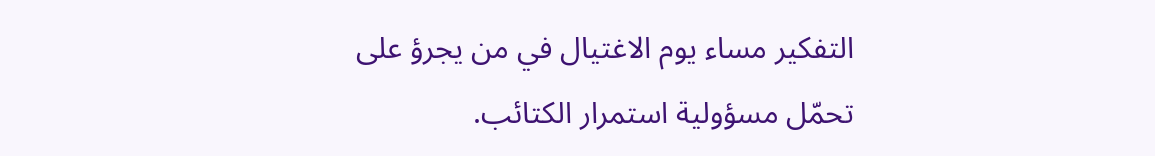التفكير مساء يوم الاغتيال في من يجرؤ على تحمّل مسؤولية استمرار الكتائب.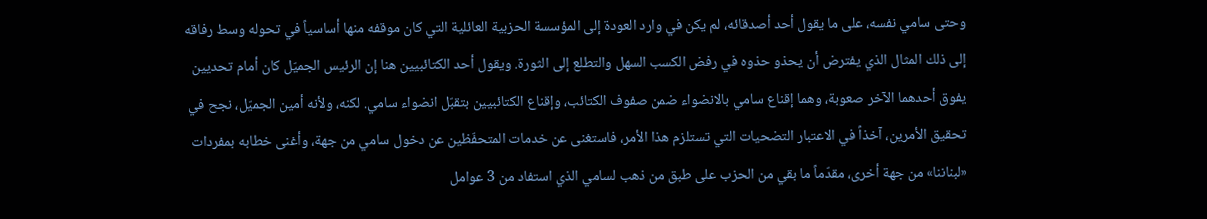وحتى سامي نفسه، على ما يقول أحد أصدقائه، لم يكن في وارد العودة إلى المؤسسة الحزبية العائلية التي كان موقفه منها أساسياً في تحوله وسط رفاقه إلى ذلك المثال الذي يفترض أن يحذو حذوه في رفض الكسب السهل والتطلع إلى الثورة. ويقول أحد الكتائبيين هنا إن الرئيس الجميّل كان أمام تحديين يفوق أحدهما الآخر صعوبة، وهما إقناع سامي بالانضواء ضمن صفوف الكتائب، وإقناع الكتائبيين بتقبّل انضواء سامي. لكنه، ولأنه أمين الجميّل، نجح في تحقيق الأمرين، آخذاً في الاعتبار التضحيات التي تستلزم هذا الأمر، فاستغنى عن خدمات المتحفّظين عن دخول سامي من جهة، وأغنى خطابه بمفردات «لبناننا» من جهة أخرى، مقدّماً ما بقي من الحزب على طبق من ذهب لسامي الذي استفاد من 3 عوامل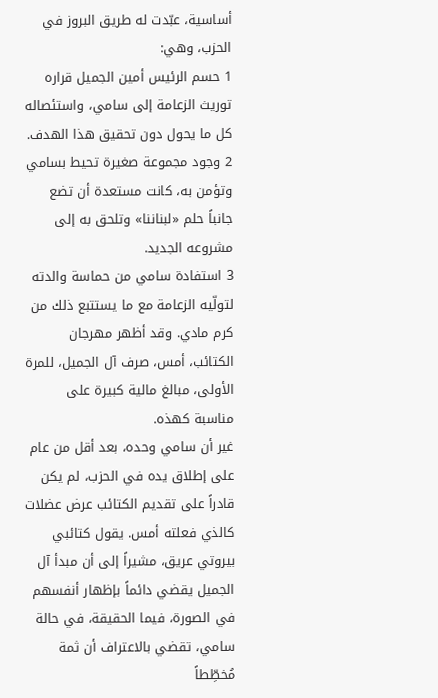أساسية، عبّدت له طريق البروز في الحزب، وهي:
1 حسم الرئيس أمين الجميل قراره توريث الزعامة إلى سامي، واستئصاله كل ما يحول دون تحقيق هذا الهدف.
2 وجود مجموعة صغيرة تحيط بسامي وتؤمن به، كانت مستعدة أن تضع جانباً حلم «لبناننا» وتلحق به إلى مشروعه الجديد.
3 استفادة سامي من حماسة والدته لتولّيه الزعامة مع ما يستتبع ذلك من كرم مادي. وقد أظهر مهرجان الكتائب، أمس، صرف آل الجميل، للمرة الأولى، مبالغ مالية كبيرة على مناسبة كهذه.
غير أن سامي وحده، بعد أقل من عام على إطلاق يده في الحزب، لم يكن قادراً على تقديم الكتائب عرض عضلات كالذي فعلته أمس. يقول كتائبي بيروتي عريق، مشيراً إلى أن مبدأ آل الجميل يقضي دائماً بإظهار أنفسهم في الصورة، فيما الحقيقة، في حالة سامي، تقضي بالاعتراف أن ثمة مُخطِّطاً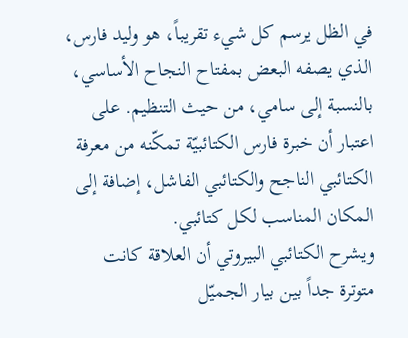في الظل يرسم كل شيء تقريباً، هو وليد فارس، الذي يصفه البعض بمفتاح النجاح الأساسي، بالنسبة إلى سامي، من حيث التنظيم. على اعتبار أن خبرة فارس الكتائبيّة تمكّنه من معرفة الكتائبي الناجح والكتائبي الفاشل، إضافة إلى المكان المناسب لكل كتائبي.
ويشرح الكتائبي البيروتي أن العلاقة كانت متوترة جداً بين بيار الجميّل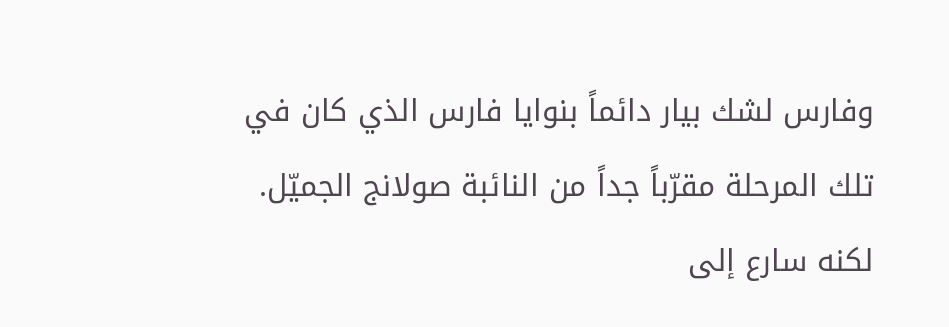وفارس لشك بيار دائماً بنوايا فارس الذي كان في تلك المرحلة مقرّباً جداً من النائبة صولانج الجميّل. لكنه سارع إلى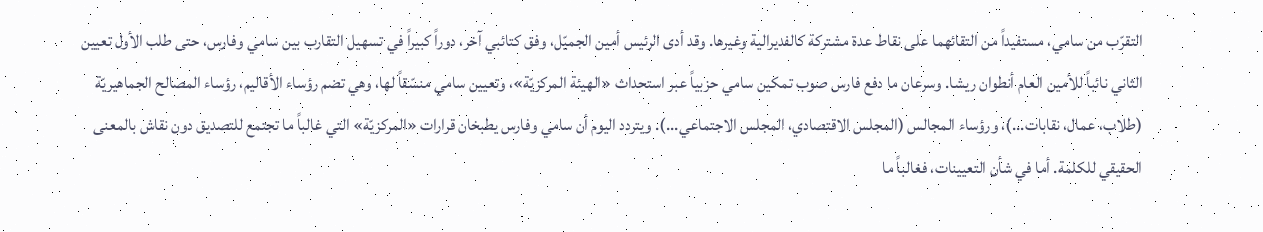التقرّب من سامي، مستفيداً من التقائهما على نقاط عدة مشتركة كالفديرالية وغيرها. وقد أدى الرئيس أمين الجميّل، وفق كتائبي آخر، دوراً كبيراً في تسهيل التقارب بين سامي وفارس، حتى طلب الأول تعيين الثاني نائباً للأمين العام أنطوان ريشا. وسرعان ما دفع فارس صوب تمكين سامي حزبياً عبر استحداث «الهيئة المركزيّة»، وتعيين سامي منسّقاً لها، وهي تضم رؤساء الأقاليم، رؤساء المصالح الجماهيريّة (طلاب، عمال، نقابات...)، ورؤساء المجالس (المجلس الاقتصادي، المجلس الاجتماعي...). ويتردد اليوم أن سامي وفارس يطبخان قرارات «المركزيّة» التي غالباً ما تجتمع للتصديق دون نقاش بالمعنى الحقيقي للكلمة. أما في شأن التعيينات، فغالباً ما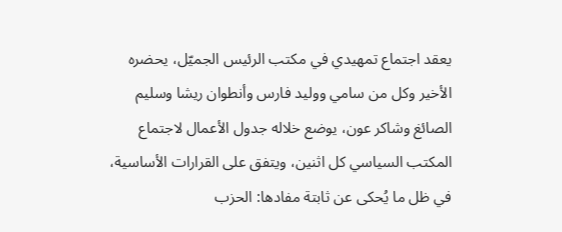يعقد اجتماع تمهيدي في مكتب الرئيس الجميّل، يحضره الأخير وكل من سامي ووليد فارس وأنطوان ريشا وسليم الصائغ وشاكر عون، يوضع خلاله جدول الأعمال لاجتماع المكتب السياسي كل اثنين، ويتفق على القرارات الأساسية، في ظل ما يُحكى عن ثابتة مفادها: الحزب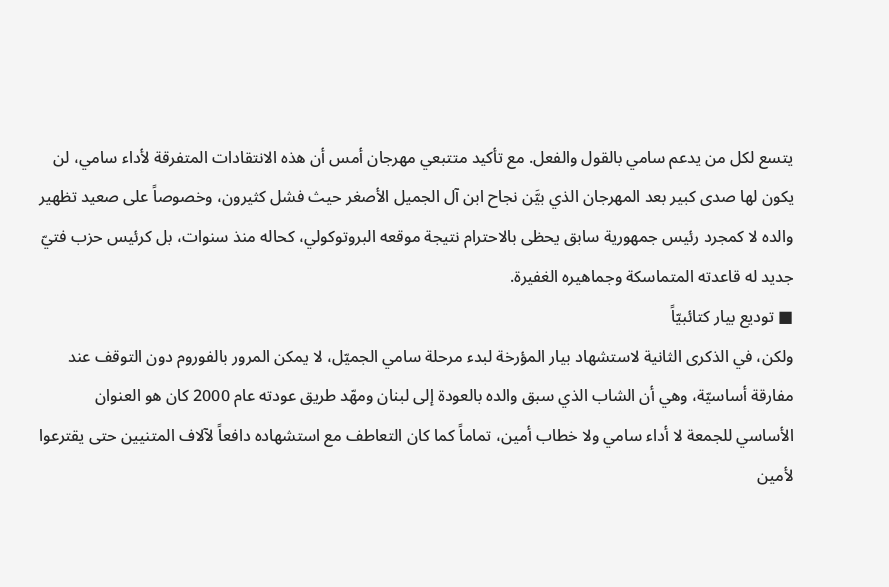يتسع لكل من يدعم سامي بالقول والفعل. مع تأكيد متتبعي مهرجان أمس أن هذه الانتقادات المتفرقة لأداء سامي، لن يكون لها صدى كبير بعد المهرجان الذي بيَّن نجاح ابن آل الجميل الأصغر حيث فشل كثيرون، وخصوصاً على صعيد تظهير والده لا كمجرد رئيس جمهورية سابق يحظى بالاحترام نتيجة موقعه البروتوكولي، كحاله منذ سنوات، بل كرئيس حزب فتيّ جديد له قاعدته المتماسكة وجماهيره الغفيرة.
■ توديع بيار كتائبيّاً
ولكن، في الذكرى الثانية لاستشهاد بيار المؤرخة لبدء مرحلة سامي الجميّل، لا يمكن المرور بالفوروم دون التوقف عند مفارقة أساسيّة، وهي أن الشاب الذي سبق والده بالعودة إلى لبنان ومهّد طريق عودته عام 2000 كان هو العنوان الأساسي للجمعة لا أداء سامي ولا خطاب أمين، تماماً كما كان التعاطف مع استشهاده دافعاً لآلاف المتنيين حتى يقترعوا لأمين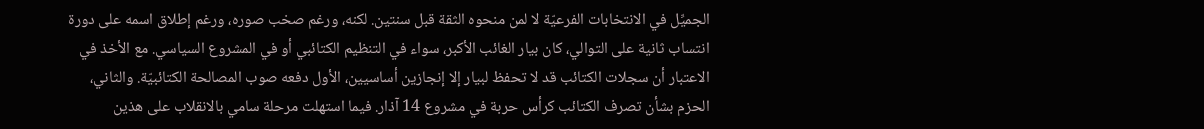الجميِّل في الانتخابات الفرعيّة لا لمن منحوه الثقة قبل سنتين. لكنه، ورغم صخب صوره، ورغم إطلاق اسمه على دورة انتساب ثانية على التوالي، كان بيار الغائب الأكبر، سواء في التنظيم الكتائبي أو في المشروع السياسي. مع الأخذ في الاعتبار أن سجلات الكتائب قد لا تحفظ لبيار إلا إنجازين أساسيين، الأول دفعه صوب المصالحة الكتائبيّة. والثاني، الحزم بشأن تصرف الكتائب كرأس حربة في مشروع 14 آذار. فيما استهلت مرحلة سامي بالانقلاب على هذين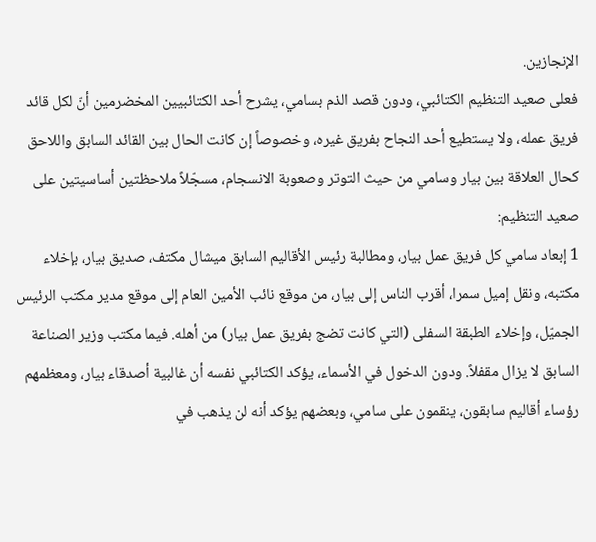الإنجازين.
فعلى صعيد التنظيم الكتائبي، ودون قصد الذم بسامي، يشرح أحد الكتائبيين المخضرمين أنّ لكل قائد فريق عمله، ولا يستطيع أحد النجاح بفريق غيره، وخصوصاً إن كانت الحال بين القائد السابق واللاحق كحال العلاقة بين بيار وسامي من حيث التوتر وصعوبة الانسجام، مسجّلاً ملاحظتين أساسيتين على صعيد التنظيم:
1 إبعاد سامي كل فريق عمل بيار، ومطالبة رئيس الأقاليم السابق ميشال مكتف، صديق بيار، بإخلاء مكتبه، ونقل إميل سمرا، أقرب الناس إلى بيار، من موقع نائب الأمين العام إلى موقع مدير مكتب الرئيس الجميّل، وإخلاء الطبقة السفلى (التي كانت تضج بفريق عمل بيار) من أهله. فيما مكتب وزير الصناعة السابق لا يزال مقفلاً. ودون الدخول في الأسماء، يؤكد الكتائبي نفسه أن غالبية أصدقاء بيار، ومعظمهم رؤساء أقاليم سابقون، ينقمون على سامي، وبعضهم يؤكد أنه لن يذهب في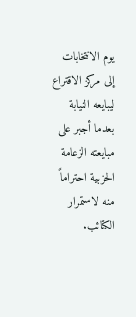يوم الانتخابات إلى مركز الاقتراع ليبايعه النيابة بعدما أجبر على مبايعته الزعامة الحزبية احتراماً منه لاستمرار الكتائب.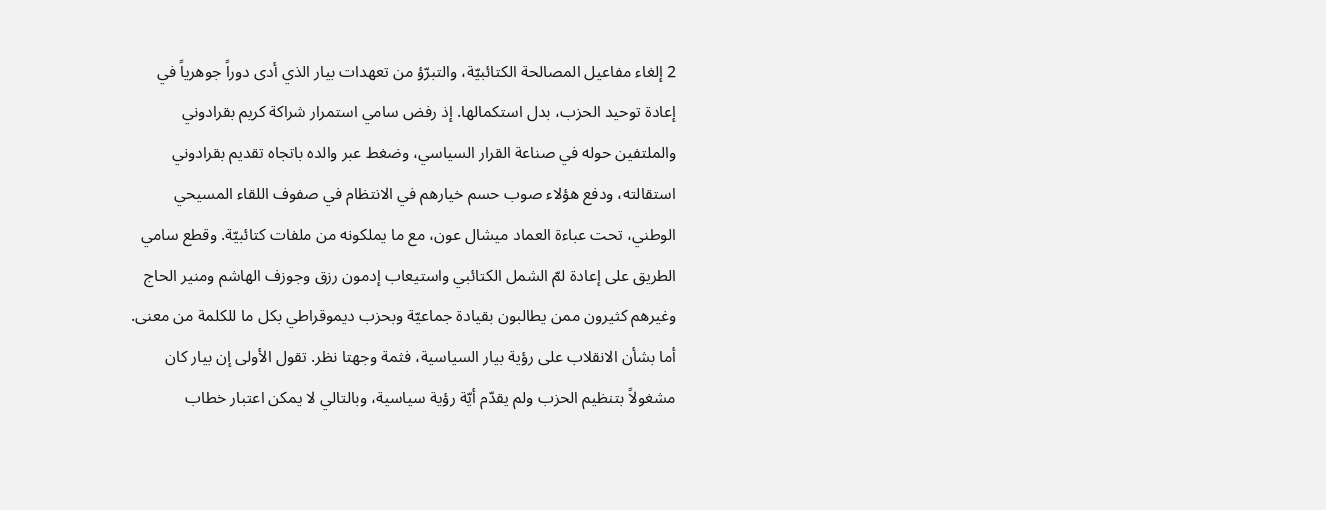2 إلغاء مفاعيل المصالحة الكتائبيّة، والتبرّؤ من تعهدات بيار الذي أدى دوراً جوهرياً في إعادة توحيد الحزب، بدل استكمالها. إذ رفض سامي استمرار شراكة كريم بقرادوني والملتفين حوله في صناعة القرار السياسي، وضغط عبر والده باتجاه تقديم بقرادوني استقالته، ودفع هؤلاء صوب حسم خيارهم في الانتظام في صفوف اللقاء المسيحي الوطني، تحت عباءة العماد ميشال عون، مع ما يملكونه من ملفات كتائبيّة. وقطع سامي الطريق على إعادة لمّ الشمل الكتائبي واستيعاب إدمون رزق وجوزف الهاشم ومنير الحاج وغيرهم كثيرون ممن يطالبون بقيادة جماعيّة وبحزب ديموقراطي بكل ما للكلمة من معنى.
أما بشأن الانقلاب على رؤية بيار السياسية، فثمة وجهتا نظر. تقول الأولى إن بيار كان مشغولاً بتنظيم الحزب ولم يقدّم أيّة رؤية سياسية، وبالتالي لا يمكن اعتبار خطاب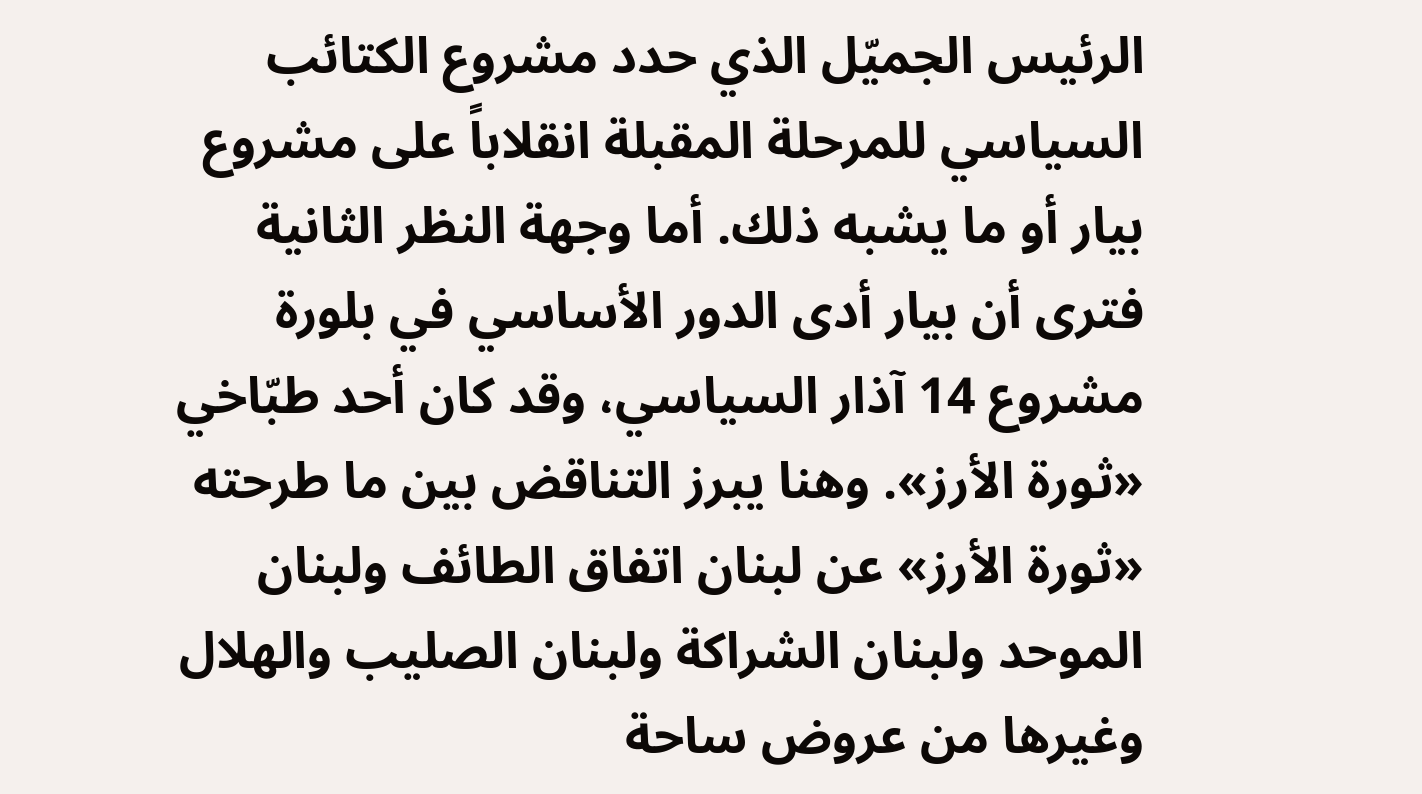الرئيس الجميّل الذي حدد مشروع الكتائب السياسي للمرحلة المقبلة انقلاباً على مشروع بيار أو ما يشبه ذلك. أما وجهة النظر الثانية فترى أن بيار أدى الدور الأساسي في بلورة مشروع 14 آذار السياسي، وقد كان أحد طبّاخي «ثورة الأرز». وهنا يبرز التناقض بين ما طرحته «ثورة الأرز» عن لبنان اتفاق الطائف ولبنان الموحد ولبنان الشراكة ولبنان الصليب والهلال وغيرها من عروض ساحة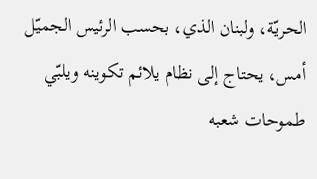الحريّة، ولبنان الذي، بحسب الرئيس الجميّل أمس، يحتاج إلى نظام يلائم تكوينه ويلبّي طموحات شعبه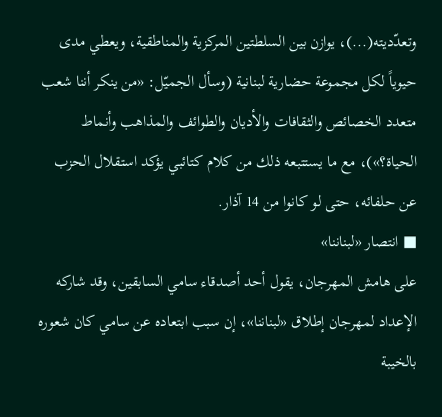وتعدّديته(...)، يوازن بين السلطتين المركزية والمناطقية، ويعطي مدى حيوياً لكل مجموعة حضارية لبنانية (وسأل الجميّل: «من ينكر أننا شعب متعدد الخصائص والثقافات والأديان والطوائف والمذاهب وأنماط الحياة؟»)، مع ما يستتبعه ذلك من كلام كتائبي يؤكد استقلال الحزب عن حلفائه، حتى لو كانوا من 14 آذار.
■ انتصار «لبناننا»
على هامش المهرجان، يقول أحد أصدقاء سامي السابقين، وقد شاركه الإعداد لمهرجان إطلاق «لبناننا»، إن سبب ابتعاده عن سامي كان شعوره بالخيبة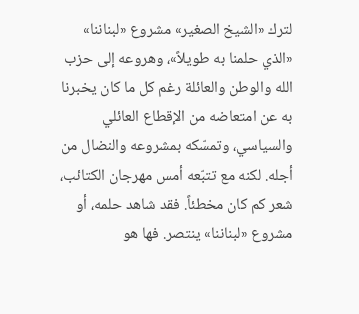لترك «الشيخ الصغير» مشروع «لبناننا» «الذي حلمنا به طويلاً»، وهروعه إلى حزب الله والوطن والعائلة رغم كل ما كان يخبرنا به عن امتعاضه من الإقطاع العائلي والسياسي، وتمسّكه بمشروعه والنضال من أجله. لكنه مع تتبّعه أمس مهرجان الكتائب، شعر كم كان مخطئاً. فقد شاهد حلمه، أو مشروع «لبناننا» ينتصر. فها هو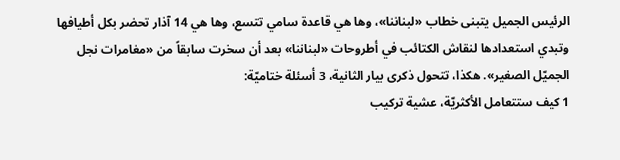الرئيس الجميل يتبنى خطاب «لبناننا»، وها هي قاعدة سامي تتسع، وها هي 14 آذار تحضر بكل أطيافها وتبدي استعدادها لنقاش الكتائب في أطروحات «لبناننا» بعد أن سخرت سابقاً من «مغامرات نجل الجميّل الصغير». هكذا، تتحول ذكرى بيار الثانية، 3 أسئلة ختاميّة:
1 كيف ستتعامل الأكثريّة، عشية تركيب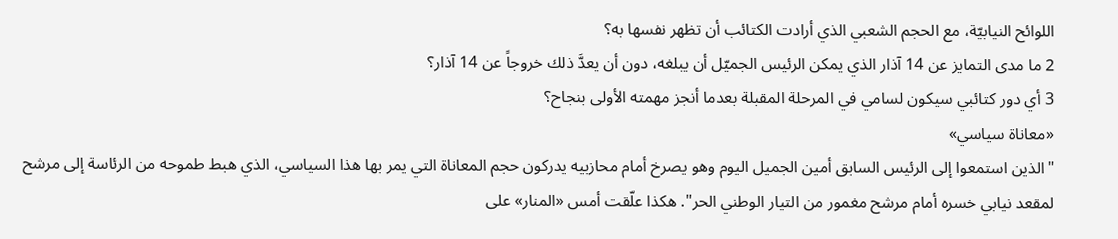اللوائح النيابيّة، مع الحجم الشعبي الذي أرادت الكتائب أن تظهر نفسها به؟
2 ما مدى التمايز عن 14 آذار الذي يمكن الرئيس الجميّل أن يبلغه، دون أن يعدَّ ذلك خروجاً عن 14 آذار؟
3 أي دور كتائبي سيكون لسامي في المرحلة المقبلة بعدما أنجز مهمته الأولى بنجاح؟
«معاناة سياسي»
"الذين استمعوا إلى الرئيس السابق أمين الجميل اليوم وهو يصرخ أمام محازبيه يدركون حجم المعاناة التي يمر بها هذا السياسي، الذي هبط طموحه من الرئاسة إلى مرشح لمقعد نيابي خسره أمام مرشح مغمور من التيار الوطني الحر". هكذا علّقت أمس «المنار» على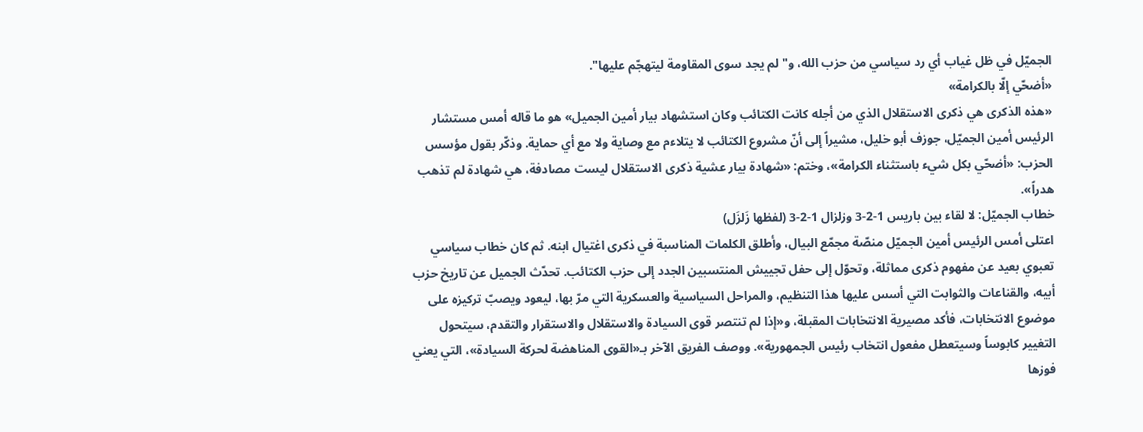الجميّل في ظل غياب أي رد سياسي من حزب الله، و"لم يجد سوى المقاومة ليتهجّم عليها".
«أضحّي إلّا بالكرامة»
«هذه الذكرى هي ذكرى الاستقلال الذي من أجله كانت الكتائب وكان استشهاد بيار أمين الجميل» هو ما قاله أمس مستشار الرئيس أمين الجميّل، جوزف أبو خليل، مشيراً إلى أنّ مشروع الكتائب لا يتلاءم مع وصاية ولا مع أي حماية. وذكّر بقول مؤسس الحزب: «أضحّي بكل شيء باستثناء الكرامة»، وختم: «شهادة بيار عشية ذكرى الاستقلال ليست مصادفة، هي شهادة لم تذهب هدراً».
خطاب الجميّل: لا لقاء بين باريس 1-2-3 وزلزال 1-2-3 (لفظها زَلزَل)
اعتلى أمس الرئيس أمين الجميّل منصّة مجمّع البيال، وأطلق الكلمات المناسبة في ذكرى اغتيال ابنه. ثم كان خطاب سياسي تعبوي بعيد عن مفهوم ذكرى مماثلة، وتحوّل إلى حفل تجييش المنتسبين الجدد إلى حزب الكتائب. تحدّث الجميل عن تاريخ حزب أبيه، والقناعات والثوابت التي أسس عليها هذا التنظيم، والمراحل السياسية والعسكرية التي مرّ بها، ليعود ويصبّ تركيزه على موضوع الانتخابات، فأكد مصيرية الانتخابات المقبلة، و«إذا لم تنتصر قوى السيادة والاستقلال والاستقرار والتقدم، سيتحول التغيير كابوساً وسيتعطل مفعول انتخاب رئيس الجمهورية». ووصف الفريق الآخر بـ«القوى المناهضة لحركة السيادة»، التي يعني فوزها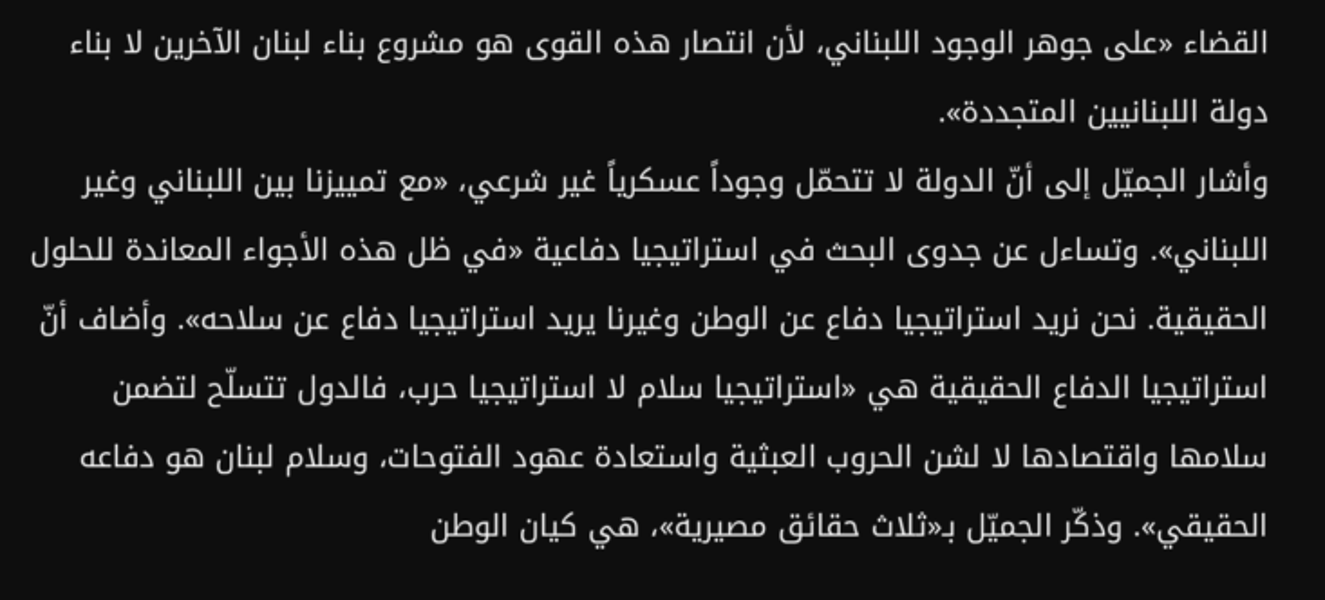القضاء «على جوهر الوجود اللبناني، لأن انتصار هذه القوى هو مشروع بناء لبنان الآخرين لا بناء دولة اللبنانيين المتجددة».
وأشار الجميّل إلى أنّ الدولة لا تتحمّل وجوداً عسكرياً غير شرعي، «مع تمييزنا بين اللبناني وغير اللبناني». وتساءل عن جدوى البحث في استراتيجيا دفاعية «في ظل هذه الأجواء المعاندة للحلول الحقيقية. نحن نريد استراتيجيا دفاع عن الوطن وغيرنا يريد استراتيجيا دفاع عن سلاحه». وأضاف أنّ استراتيجيا الدفاع الحقيقية هي «استراتيجيا سلام لا استراتيجيا حرب، فالدول تتسلّح لتضمن سلامها واقتصادها لا لشن الحروب العبثية واستعادة عهود الفتوحات، وسلام لبنان هو دفاعه الحقيقي». وذكّر الجميّل بـ«ثلاث حقائق مصيرية»، هي كيان الوطن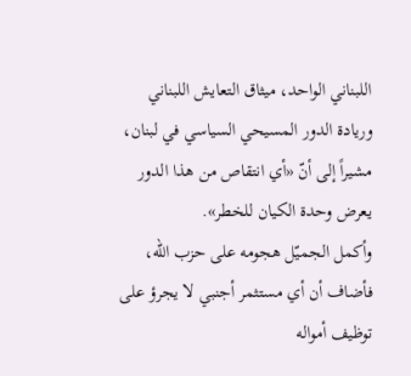اللبناني الواحد، ميثاق التعايش اللبناني وريادة الدور المسيحي السياسي في لبنان، مشيراً إلى أنّ «أي انتقاص من هذا الدور يعرض وحدة الكيان للخطر».
وأكمل الجميّل هجومه على حزب الله، فأضاف أن أي مستثمر أجنبي لا يجرؤ على توظيف أمواله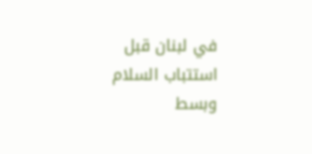في لبنان قبل استتباب السلام وبسط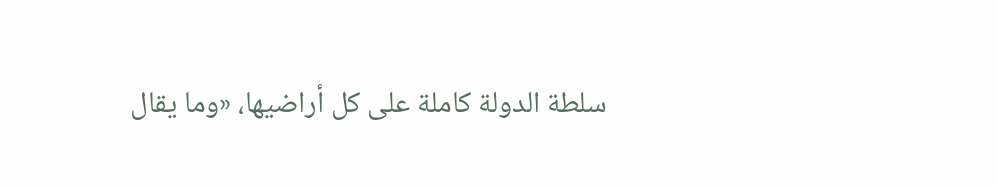سلطة الدولة كاملة على كل أراضيها، «وما يقال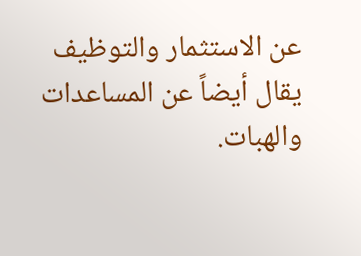عن الاستثمار والتوظيف يقال أيضاً عن المساعدات والهبات.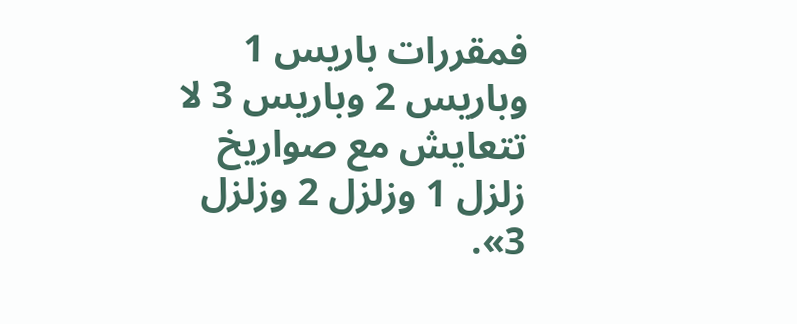فمقررات باريس 1 وباريس 2 وباريس 3 لا تتعايش مع صواريخ زلزل 1 وزلزل 2 وزلزل 3».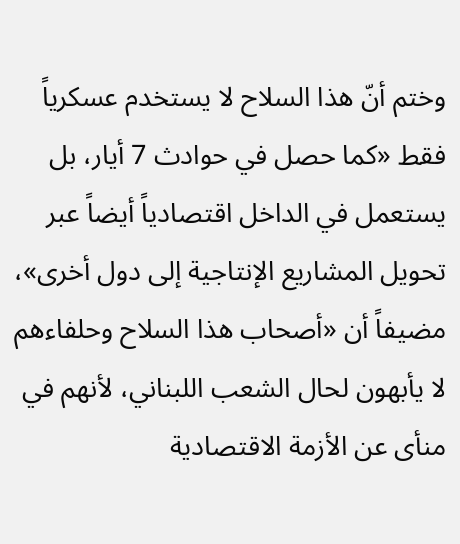وختم أنّ هذا السلاح لا يستخدم عسكرياً فقط «كما حصل في حوادث 7 أيار، بل يستعمل في الداخل اقتصادياً أيضاً عبر تحويل المشاريع الإنتاجية إلى دول أخرى»، مضيفاً أن «أصحاب هذا السلاح وحلفاءهم لا يأبهون لحال الشعب اللبناني، لأنهم في منأى عن الأزمة الاقتصادية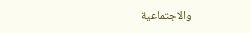والاجتماعية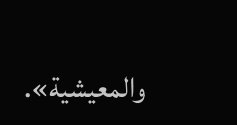والمعيشية».